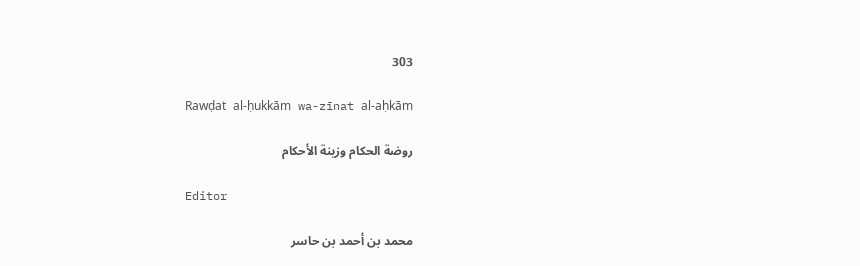303

Rawḍat al-ḥukkām wa-zīnat al-aḥkām

روضة الحكام وزينة الأحكام

Editor

محمد بن أحمد بن حاسر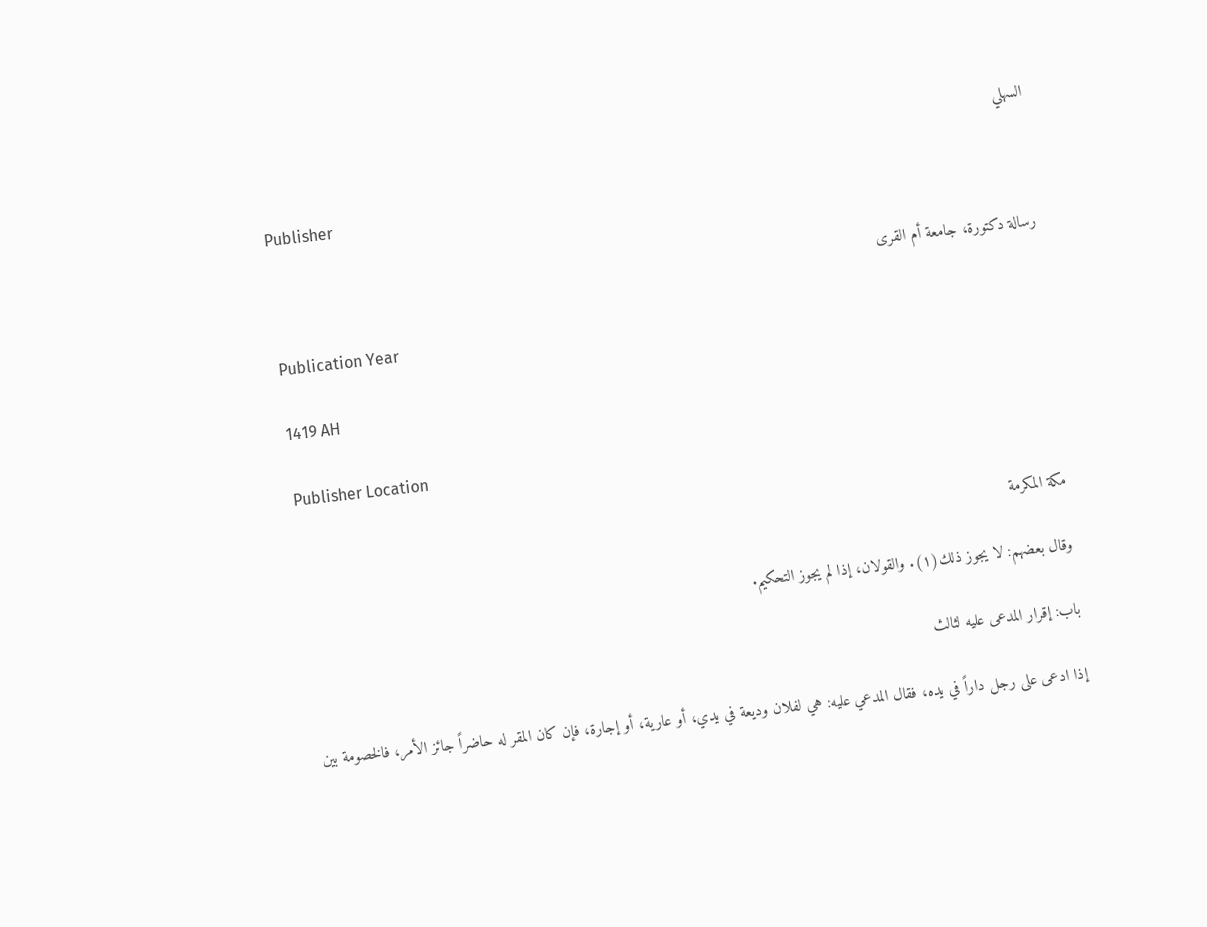السهلي

Publisher

رسالة دكتورة، جامعة أم القرى

Publication Year

1419 AH

Publisher Location

مكة المكرمة

وقال بعضهم: لا يجوز ذلك(١). والقولان، إذا لم يجوز التحكيم.

باب: إقرار المدعى عليه لثالث

إذا ادعى على رجل داراً في يده، فقال المدعي عليه: هي لفلان وديعة في يدي، أو عارية، أو إجارة، فإن كان المقر له حاضراً جائز الأمر، فالخصومة بين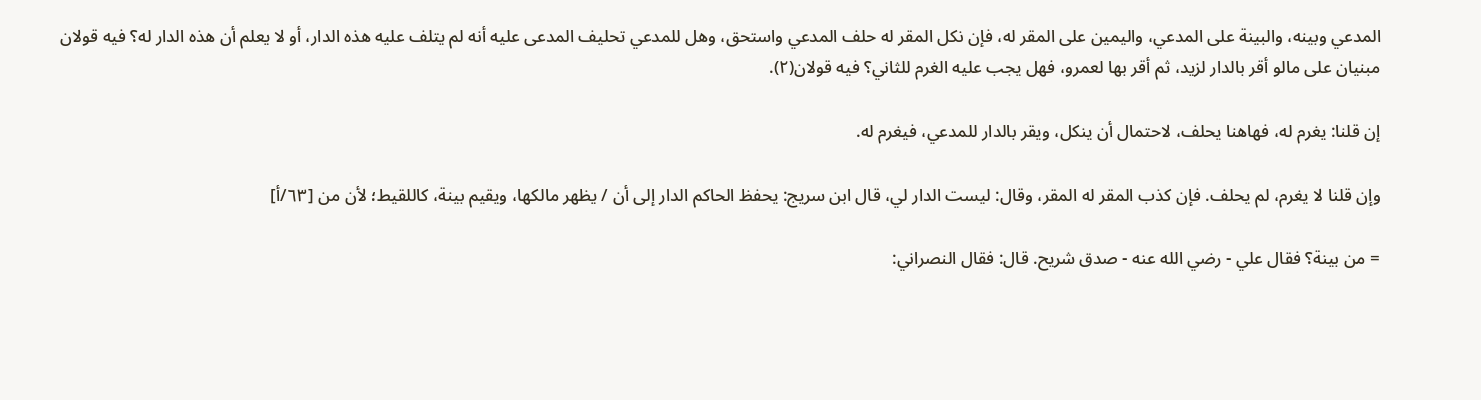المدعي وبينه، والبينة على المدعي، واليمين على المقر له، فإن نكل المقر له حلف المدعي واستحق، وهل للمدعي تحليف المدعى عليه أنه لم يتلف عليه هذه الدار، أو لا يعلم أن هذه الدار له؟ فيه قولان مبنيان على مالو أقر بالدار لزيد، ثم أقر بها لعمرو، فهل يجب عليه الغرم للثاني؟ فيه قولان(٢).

إن قلنا: يغرم له، فهاهنا يحلف، لاحتمال أن ينكل، ويقر بالدار للمدعي، فيغرم له.

وإن قلنا لا يغرم، لم يحلف. فإن كذب المقر له المقر، وقال: ليست الدار لي، قال ابن سريج: يحفظ الحاكم الدار إلى أن / يظهر مالكها، ويقيم بينة، كاللقيط؛ لأن من [٦٣/أ]

= من بينة؟ فقال علي - رضي الله عنه - صدق شريح. قال: فقال النصراني: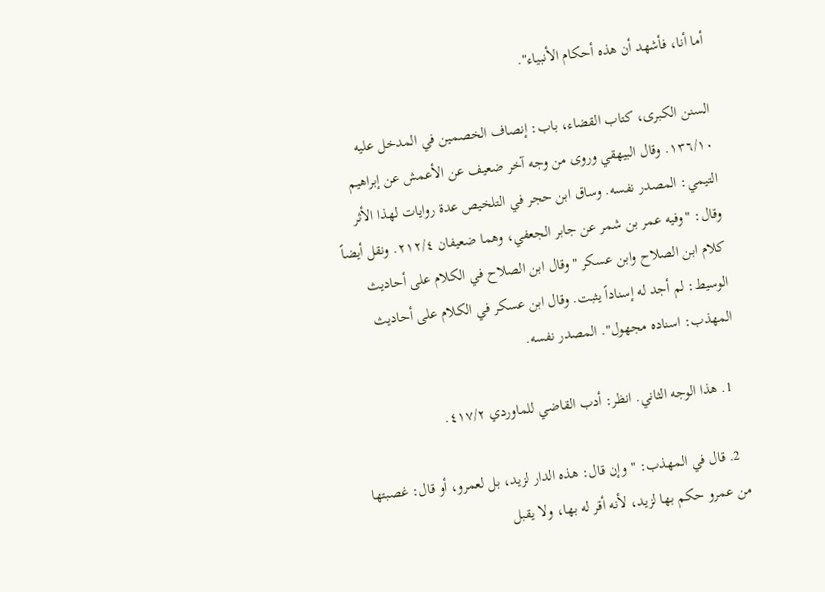أما أنا، فأشهد أن هذه أحكام الأنبياء".

السنن الكبرى، كتاب القضاء، باب: إنصاف الخصمين في المدخل عليه ١٣٦/١٠. وقال البيهقي وروى من وجه آخر ضعيف عن الأعمش عن إبراهيم التيمي: المصدر نفسه. وساق ابن حجر في التلخيص عدة روايات لهذا الأثر وقال: "وفيه عمر بن شمر عن جابر الجعفي، وهما ضعيفان ٢١٢/٤. ونقل أيضاً كلام ابن الصلاح وابن عسكر "وقال ابن الصلاح في الكلام على أحاديث الوسيط: لم أجد له إسناداً يثبت. وقال ابن عسكر في الكلام على أحاديث المهذب: اسناده مجهول". المصدر نفسه.

  1. هذا الوجه الثاني. انظر: أدب القاضي للماوردي ٤١٧/٢.

  2. قال في المهذب: "وإن قال: هذه الدار لزيد، بل لعمرو، أو قال: غصبتها من عمرو حكم بها لزيد، لأنه أقر له بها، ولا يقبل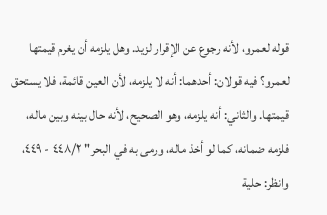قوله لعمرو، لأنه رجوع عن الإقرار لزيد. وهل يلزمه أن يغرم قيمتها لعمرو؟ فيه قولان: أحدهما: أنه لا يلزمه، لأن العين قائمة، فلا يستحق قيمتها. والثاني: أنه يلزمه، وهو الصحيح، لأنه حال بينه وبين ماله، فلزمه ضمانه، كما لو أخذ ماله، ورمى به في البحر" ٤٤٨/٢ - ٤٤٩، وانظر: حلية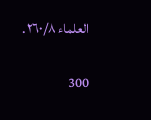العلماء ٢٦٠/٨.

300